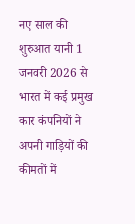नए साल की शुरुआत यानी 1 जनवरी 2026 से भारत में कई प्रमुख कार कंपनियों ने अपनी गाड़ियों की कीमतों में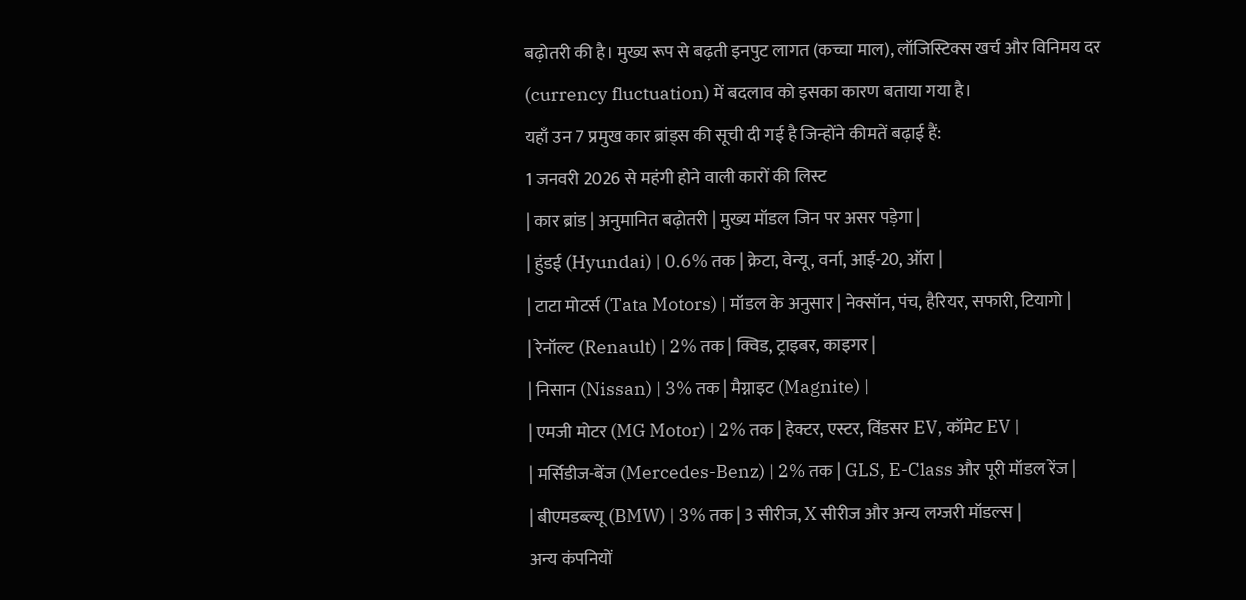बढ़ोतरी की है। मुख्य रूप से बढ़ती इनपुट लागत (कच्चा माल), लॉजिस्टिक्स खर्च और विनिमय दर (currency fluctuation) में बदलाव को इसका कारण बताया गया है।
यहाँ उन 7 प्रमुख कार ब्रांड्स की सूची दी गई है जिन्होंने कीमतें बढ़ाई हैं:
1 जनवरी 2026 से महंगी होने वाली कारों की लिस्ट
| कार ब्रांड | अनुमानित बढ़ोतरी | मुख्य मॉडल जिन पर असर पड़ेगा |
| हुंडई (Hyundai) | 0.6% तक | क्रेटा, वेन्यू, वर्ना, आई-20, ऑरा |
| टाटा मोटर्स (Tata Motors) | मॉडल के अनुसार | नेक्सॉन, पंच, हैरियर, सफारी, टियागो |
| रेनॉल्ट (Renault) | 2% तक | क्विड, ट्राइबर, काइगर |
| निसान (Nissan) | 3% तक | मैग्नाइट (Magnite) |
| एमजी मोटर (MG Motor) | 2% तक | हेक्टर, एस्टर, विंडसर EV, कॉमेट EV |
| मर्सिडीज-बेंज (Mercedes-Benz) | 2% तक | GLS, E-Class और पूरी मॉडल रेंज |
| बीएमडब्ल्यू (BMW) | 3% तक | 3 सीरीज, X सीरीज और अन्य लग्जरी मॉडल्स |
अन्य कंपनियों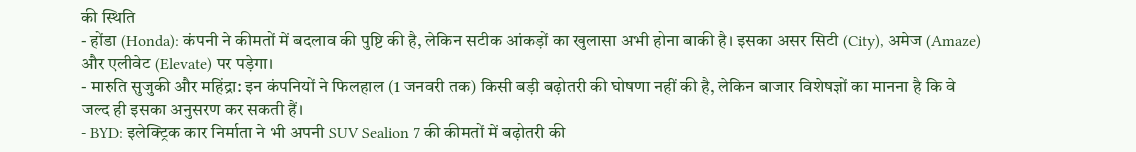की स्थिति
- होंडा (Honda): कंपनी ने कीमतों में बदलाव की पुष्टि की है, लेकिन सटीक आंकड़ों का खुलासा अभी होना बाकी है। इसका असर सिटी (City), अमेज (Amaze) और एलीवेट (Elevate) पर पड़ेगा।
- मारुति सुजुकी और महिंद्रा: इन कंपनियों ने फिलहाल (1 जनवरी तक) किसी बड़ी बढ़ोतरी की घोषणा नहीं की है, लेकिन बाजार विशेषज्ञों का मानना है कि वे जल्द ही इसका अनुसरण कर सकती हैं।
- BYD: इलेक्ट्रिक कार निर्माता ने भी अपनी SUV Sealion 7 की कीमतों में बढ़ोतरी की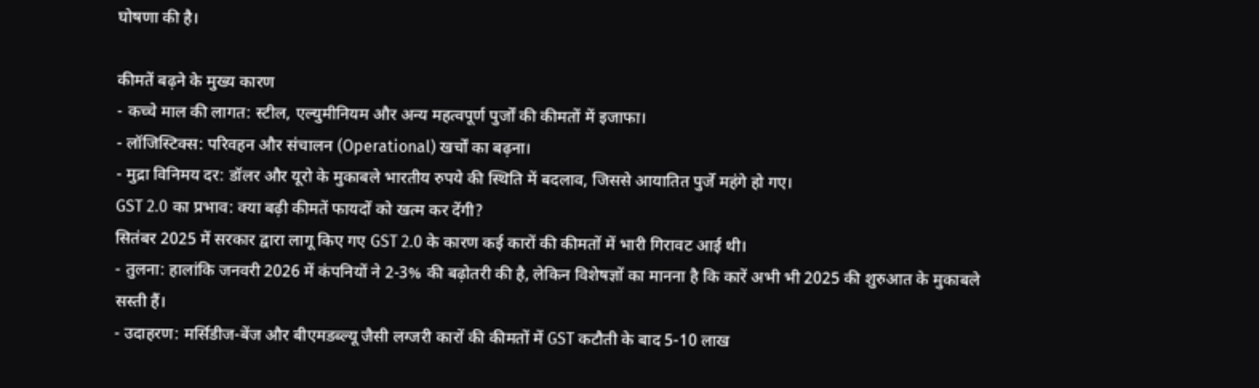घोषणा की है।

कीमतें बढ़ने के मुख्य कारण
- कच्चे माल की लागत: स्टील, एल्युमीनियम और अन्य महत्वपूर्ण पुर्जों की कीमतों में इजाफा।
- लॉजिस्टिक्स: परिवहन और संचालन (Operational) खर्चों का बढ़ना।
- मुद्रा विनिमय दर: डॉलर और यूरो के मुकाबले भारतीय रुपये की स्थिति में बदलाव, जिससे आयातित पुर्जे महंगे हो गए।
GST 2.0 का प्रभाव: क्या बढ़ी कीमतें फायदों को खत्म कर देंगी?
सितंबर 2025 में सरकार द्वारा लागू किए गए GST 2.0 के कारण कई कारों की कीमतों में भारी गिरावट आई थी।
- तुलना: हालांकि जनवरी 2026 में कंपनियों ने 2-3% की बढ़ोतरी की है, लेकिन विशेषज्ञों का मानना है कि कारें अभी भी 2025 की शुरुआत के मुकाबले सस्ती हैं।
- उदाहरण: मर्सिडीज-बेंज और बीएमडब्ल्यू जैसी लग्जरी कारों की कीमतों में GST कटौती के बाद 5-10 लाख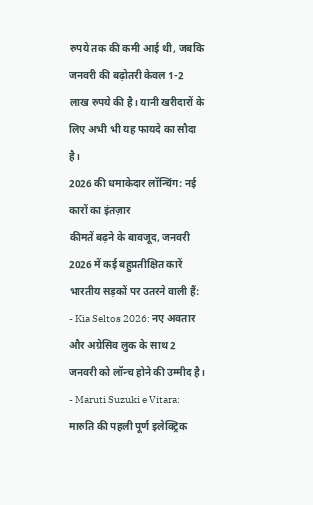रुपये तक की कमी आई थी, जबकि जनवरी की बढ़ोतरी केवल 1-2 लाख रुपये की है। यानी खरीदारों के लिए अभी भी यह फायदे का सौदा है।
2026 की धमाकेदार लॉन्चिंग: नई कारों का इंतज़ार
कीमतें बढ़ने के बावजूद, जनवरी 2026 में कई बहुप्रतीक्षित कारें भारतीय सड़कों पर उतरने वाली हैं:
- Kia Seltos 2026: नए अवतार और अग्रेसिव लुक के साथ 2 जनवरी को लॉन्च होने की उम्मीद है।
- Maruti Suzuki e Vitara: मारुति की पहली पूर्ण इलेक्ट्रिक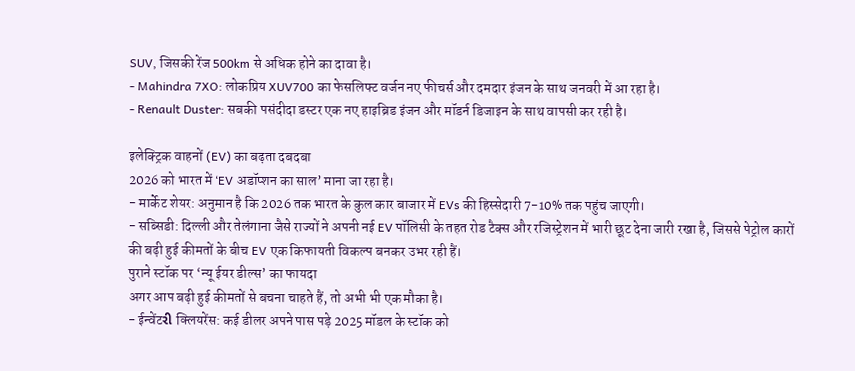SUV, जिसकी रेंज 500km से अधिक होने का दावा है।
- Mahindra 7XO: लोकप्रिय XUV700 का फेसलिफ्ट वर्जन नए फीचर्स और दमदार इंजन के साथ जनवरी में आ रहा है।
- Renault Duster: सबकी पसंदीदा डस्टर एक नए हाइब्रिड इंजन और मॉडर्न डिजाइन के साथ वापसी कर रही है।

इलेक्ट्रिक वाहनों (EV) का बढ़ता दबदबा
2026 को भारत में ‘EV अडॉप्शन का साल’ माना जा रहा है।
- मार्केट शेयर: अनुमान है कि 2026 तक भारत के कुल कार बाजार में EVs की हिस्सेदारी 7-10% तक पहुंच जाएगी।
- सब्सिडी: दिल्ली और तेलंगाना जैसे राज्यों ने अपनी नई EV पॉलिसी के तहत रोड टैक्स और रजिस्ट्रेशन में भारी छूट देना जारी रखा है, जिससे पेट्रोल कारों की बढ़ी हुई कीमतों के बीच EV एक किफायती विकल्प बनकर उभर रही हैं।
पुराने स्टॉक पर ‘न्यू ईयर डील्स’ का फायदा
अगर आप बढ़ी हुई कीमतों से बचना चाहते हैं, तो अभी भी एक मौका है।
- ईन्वेंटરી क्लियरेंस: कई डीलर अपने पास पड़े 2025 मॉडल के स्टॉक को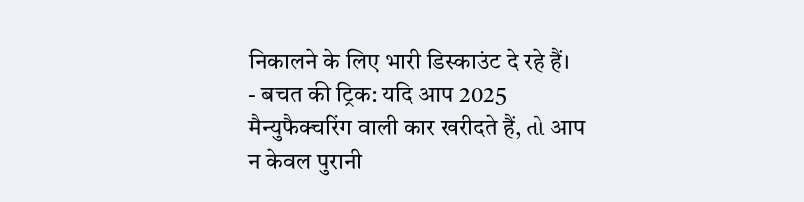निकालने के लिए भारी डिस्काउंट दे रहे हैं।
- बचत की ट्रिक: यदि आप 2025 मैन्युफैक्चरिंग वाली कार खरीदते हैं, તો आप न केवल पुरानी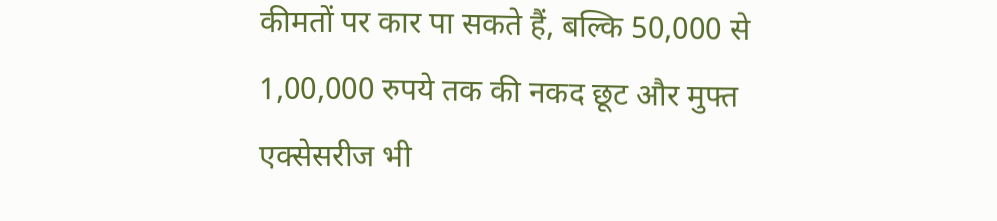कीमतों पर कार पा सकते हैं, बल्कि 50,000 से 1,00,000 रुपये तक की नकद छूट और मुफ्त एक्सेसरीज भी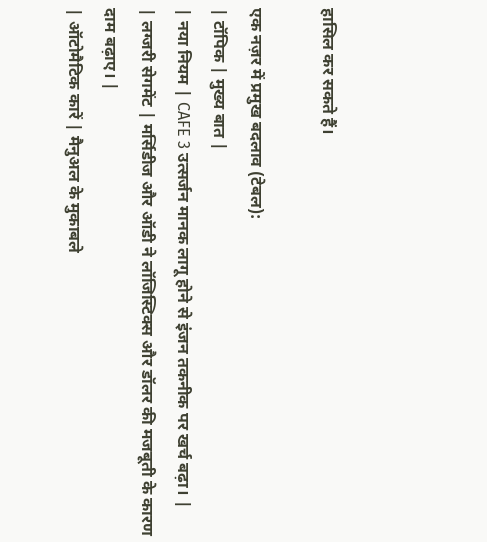हासिल कर सकते हैं।

एक नज़र में प्रमुख बदलाव (टेबल):
| टॉपिक | मुख्य बात |
| नया नियम | CAFE 3 उत्सर्जन मानक लागू होने से इंजन तकनीक पर खर्च बढ़ा। |
| लग्जरी सेगमेंट | मर्सिडीज और ऑडी ने लॉजिस्टिक्स और डॉलर की मजबूती के कारण दाम बढ़ाए। |
| ऑटोमैटिक कारें | मैनुअल के मुकाबले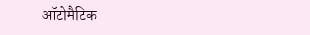ऑटोमैटिक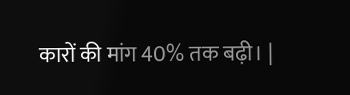कारों की मांग 40% तक बढ़ी। |